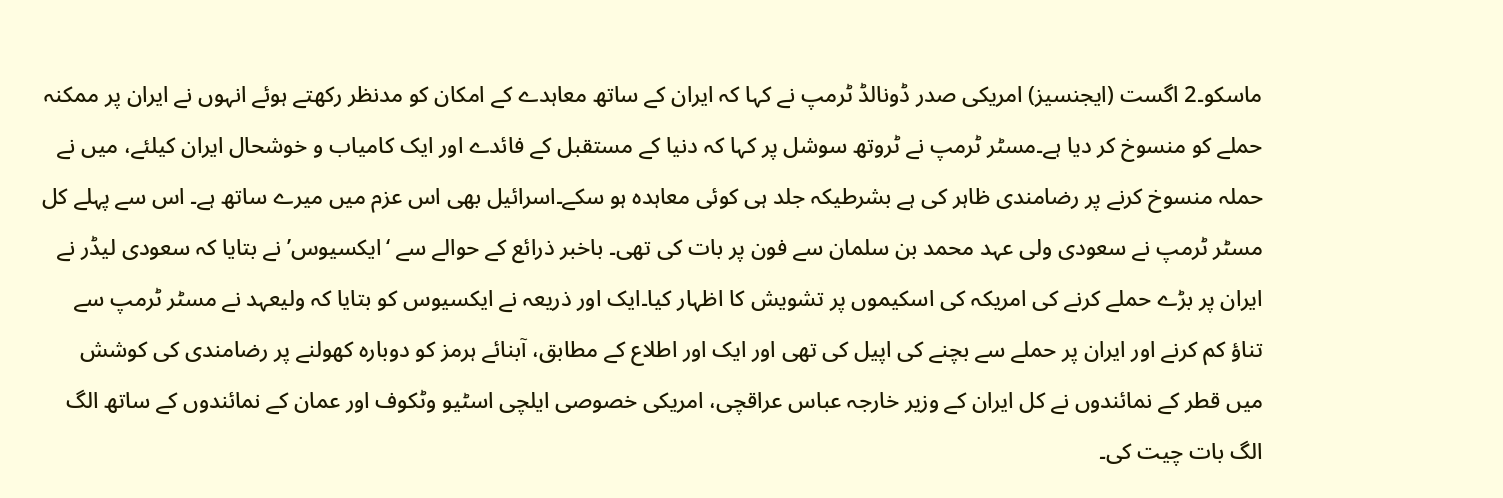ماسکو۔2 اگست (ایجنسیز) امریکی صدر ڈونالڈ ٹرمپ نے کہا کہ ایران کے ساتھ معاہدے کے امکان کو مدنظر رکھتے ہوئے انہوں نے ایران پر ممکنہ حملے کو منسوخ کر دیا ہے۔مسٹر ٹرمپ نے ٹروتھ سوشل پر کہا کہ دنیا کے مستقبل کے فائدے اور ایک کامیاب و خوشحال ایران کیلئے، میں نے حملہ منسوخ کرنے پر رضامندی ظاہر کی ہے بشرطیکہ جلد ہی کوئی معاہدہ ہو سکے۔اسرائیل بھی اس عزم میں میرے ساتھ ہے۔ اس سے پہلے کل مسٹر ٹرمپ نے سعودی ولی عہد محمد بن سلمان سے فون پر بات کی تھی۔ باخبر ذرائع کے حوالے سے ‘ایکسیوس’ نے بتایا کہ سعودی لیڈر نے ایران پر بڑے حملے کرنے کی امریکہ کی اسکیموں پر تشویش کا اظہار کیا۔ایک اور ذریعہ نے ایکسیوس کو بتایا کہ ولیعہد نے مسٹر ٹرمپ سے تناؤ کم کرنے اور ایران پر حملے سے بچنے کی اپیل کی تھی اور ایک اور اطلاع کے مطابق، آبنائے ہرمز کو دوبارہ کھولنے پر رضامندی کی کوشش میں قطر کے نمائندوں نے کل ایران کے وزیر خارجہ عباس عراقچی، امریکی خصوصی ایلچی اسٹیو وٹکوف اور عمان کے نمائندوں کے ساتھ الگ الگ بات چیت کی۔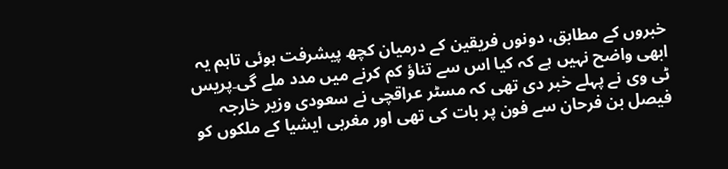خبروں کے مطابق، دونوں فریقین کے درمیان کچھ پیشرفت ہوئی تاہم یہ ابھی واضح نہیں ہے کہ کیا اس سے تناؤ کم کرنے میں مدد ملے گی۔پریس ٹی وی نے پہلے خبر دی تھی کہ مسٹر عراقچی نے سعودی وزیر خارجہ فیصل بن فرحان سے فون پر بات کی تھی اور مغربی ایشیا کے ملکوں کو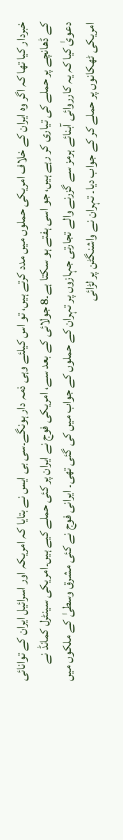خبردار کیا تھا کہ اگر وہ ایران کے خلاف امریکی حملوں میں مدد کرتے ہیں، تو اس کیلئے وہی ذمہ دار ہونگے۔سی بی ایس نے بتایا کہ امریکہ اور اسرائیل ایران کے توانائی کے ڈھانچے پر حملے کی تیاری کر رہے ہیں، جو اسی ہفتے ہو سکتا ہے۔8 جولائی کے بعد سے، امریکی فوج نے ایران پر کئی حملے کیے ہیں۔امریکی سینٹرل کمانڈ نے دعویٰ کیا کہ یہ کارروائی آبنائے ہرمز سے گزرنے والے تجارتی جہازوں پر تہران کے حملوں کے جواب میں کی گئی تھی۔ ایرانی فوج نے کئی مشرق وسطیٰ کے ملکوں میں امریکی ٹھکانوں پر حملے کر کے جواب دیا۔ تہران نے واشنگٹن پر لڑائی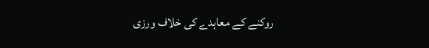روکنے کے معاہدے کی خلاف ورزی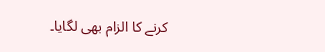کرنے کا الزام بھی لگایا۔